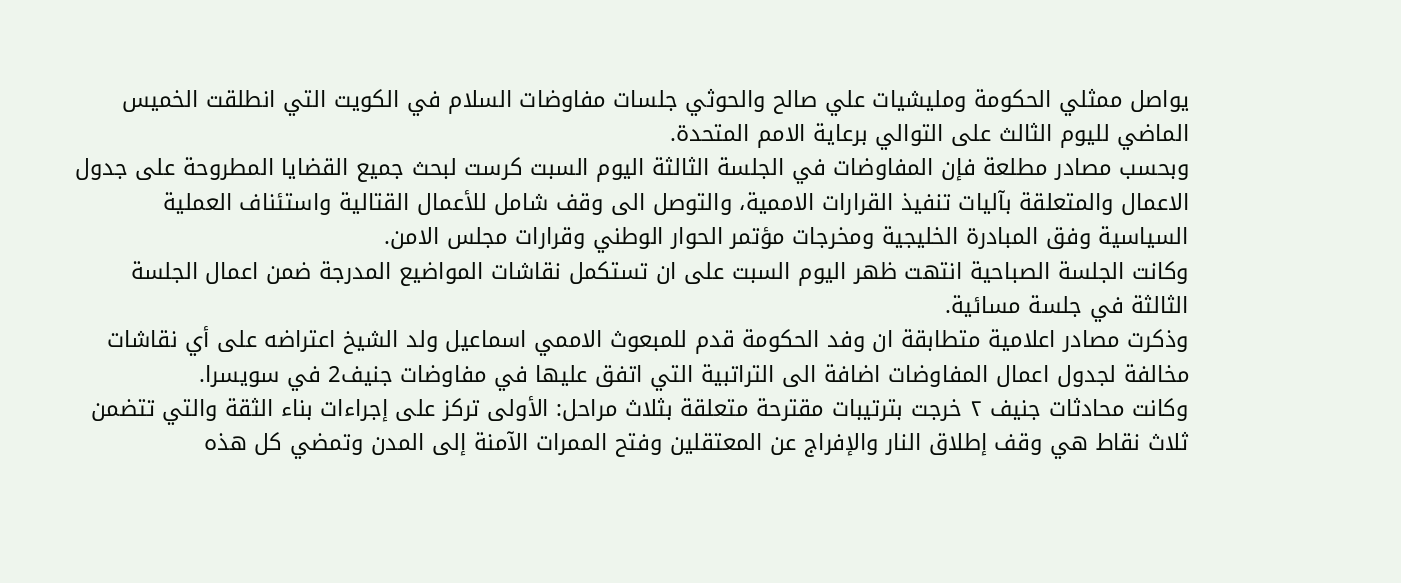يواصل ممثلي الحكومة ومليشيات علي صالح والحوثي جلسات مفاوضات السلام في الكويت التي انطلقت الخميس الماضي لليوم الثالث على التوالي برعاية الامم المتحدة.
وبحسب مصادر مطلعة فإن المفاوضات في الجلسة الثالثة اليوم السبت كرست لبحث جميع القضايا المطروحة على جدول الاعمال والمتعلقة بآليات تنفيذ القرارات الاممية، والتوصل الى وقف شامل للأعمال القتالية واستئناف العملية السياسية وفق المبادرة الخليجية ومخرجات مؤتمر الحوار الوطني وقرارات مجلس الامن.
وكانت الجلسة الصباحية انتهت ظهر اليوم السبت على ان تستكمل نقاشات المواضيع المدرجة ضمن اعمال الجلسة الثالثة في جلسة مسائية.
وذكرت مصادر اعلامية متطابقة ان وفد الحكومة قدم للمبعوث الاممي اسماعيل ولد الشيخ اعتراضه على أي نقاشات مخالفة لجدول اعمال المفاوضات اضافة الى التراتبية التي اتفق عليها في مفاوضات جنيف2 في سويسرا.
وكانت محادثات جنيف ٢ خرجت بترتيبات مقترحة متعلقة بثلاث مراحل: الأولى تركز على إجراءات بناء الثقة والتي تتضمن ثلاث نقاط هي وقف إطلاق النار والإفراج عن المعتقلين وفتح الممرات الآمنة إلى المدن وتمضي كل هذه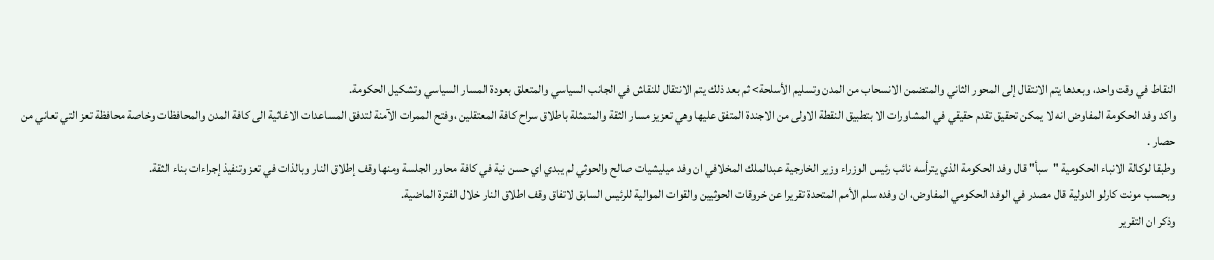النقاط في وقت واحد، وبعدها يتم الانتقال إلى المحور الثاني والمتضمن الانسحاب من المدن وتسليم الأسلحة> ثم بعد ذلك يتم الانتقال للنقاش في الجانب السياسي والمتعلق بعودة المسار السياسي وتشكيل الحكومة.
واكد وفد الحكومة المفاوض انه لا يمكن تحقيق تقدم حقيقي في المشاورات الا بتطبيق النقطة الاولى من الاجندة المتفق عليها وهي تعزيز مسار الثقة والمتمثلة باطلاق سراح كافة المعتقلين ،وفتح الممرات الآمنة لتدفق المساعدات الاغاثية الى كافة المدن والمحافظات وخاصة محافظة تعز التي تعاني من حصار .
وطبقا لوكالة الانباء الحكومية "سبأ" قال وفد الحكومة الذي يترأسه نائب رئيس الوزراء وزير الخارجية عبدالملك المخلافي ان وفد ميليشيات صالح والحوثي لم يبدي اي حسن نية في كافة محاور الجلسة ومنها وقف إطلاق النار وبالذات في تعز وتنفيذ إجراءات بناء الثقة.
وبحسب مونت كارلو الدولية قال مصدر في الوفد الحكومي المفاوض، ان وفده سلم الأمم المتحدة تقريرا عن خروقات الحوثيين والقوات الموالية للرئيس السابق لاتفاق وقف اطلاق النار خلال الفترة الماضية.
وذكر ان التقرير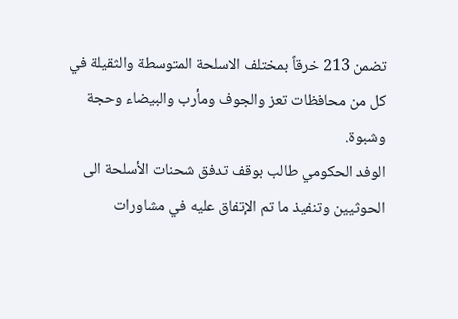تضمن 213 خرقاً بمختلف الاسلحة المتوسطة والثقيلة في كل من محافظات تعز والجوف ومأرب والبيضاء وحجة وشبوة.
الوفد الحكومي طالب بوقف تدفق شحنات الأسلحة الى الحوثيين وتنفيذ ما تم الإتفاق عليه في مشاورات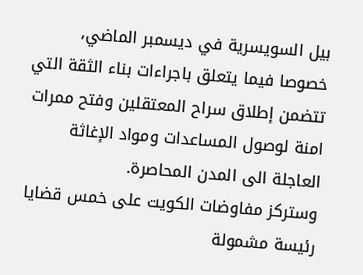بيل السويسرية في ديسمبر الماضي، خصوصا فيما يتعلق باجراءات بناء الثقة التي تتضمن إطلاق سراح المعتقلين وفتح ممرات امنة لوصول المساعدات ومواد الإغاثة العاجلة الى المدن المحاصرة.
وستركز مفاوضات الكويت على خمس قضايا رئيسة مشمولة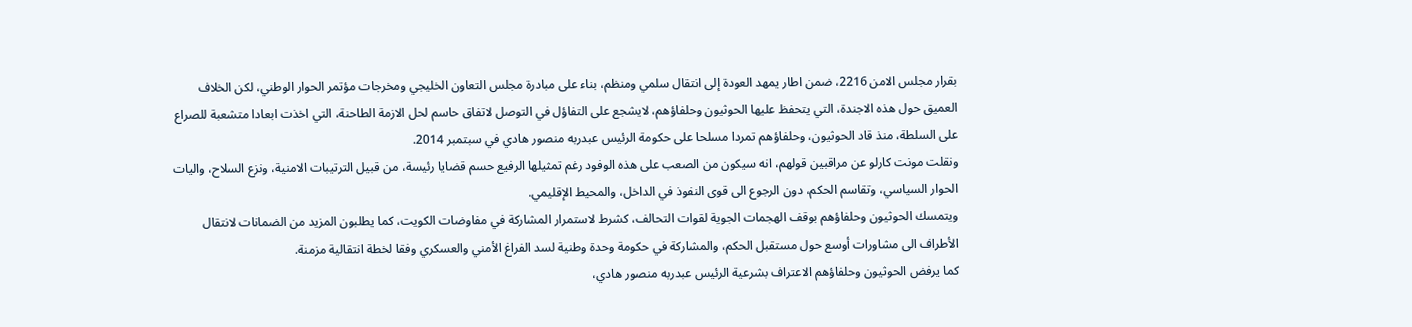بقرار مجلس الامن 2216، ضمن اطار يمهد العودة إلى انتقال سلمي ومنظم، بناء على مبادرة مجلس التعاون الخليجي ومخرجات مؤتمر الحوار الوطني، لكن الخلاف العميق حول هذه الاجندة، التي يتحفظ عليها الحوثيون وحلفاؤهم، لايشجع على التفاؤل في التوصل لاتفاق حاسم لحل الازمة الطاحنة، التي اخذت ابعادا متشعبة للصراع على السلطة، منذ قاد الحوثيون، وحلفاؤهم تمردا مسلحا على حكومة الرئيس عبدربه منصور هادي في سبتمبر 2014.
ونقلت مونت كارلو عن مراقبين قولهم، انه سيكون من الصعب على هذه الوفود رغم تمثيلها الرفيع حسم قضايا رئيسة، من قبيل الترتيبات الامنية، ونزع السلاح، واليات الحوار السياسي، وتقاسم الحكم، دون الرجوع الى قوى النفوذ في الداخل، والمحيط الإقليمي.
ويتمسك الحوثيون وحلفاؤهم بوقف الهجمات الجوية لقوات التحالف، كشرط لاستمرار المشاركة في مفاوضات الكويت، كما يطلبون المزيد من الضمانات لانتقال الأطراف الى مشاورات أوسع حول مستقبل الحكم، والمشاركة في حكومة وحدة وطنية لسد الفراغ الأمني والعسكري وفقا لخطة انتقالية مزمنة.
كما يرفض الحوثيون وحلفاؤهم الاعتراف بشرعية الرئيس عبدربه منصور هادي،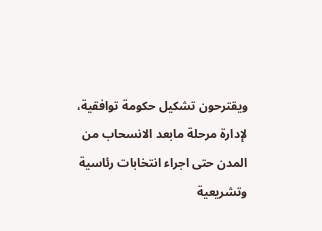ويقترحون تشكيل حكومة توافقية، لإدارة مرحلة مابعد الانسحاب من المدن حتى اجراء انتخابات رئاسية وتشريعية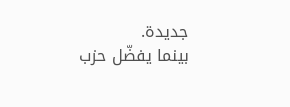جديدة.
بينما يفضّل حزب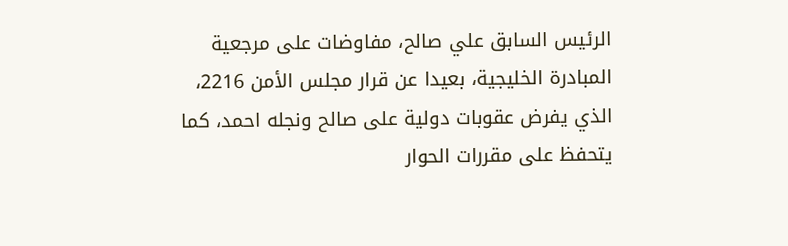الرئيس السابق علي صالح، مفاوضات على مرجعية المبادرة الخليجية، بعيدا عن قرار مجلس الأمن 2216، الذي يفرض عقوبات دولية على صالح ونجله احمد، كما يتحفظ على مقررات الحوار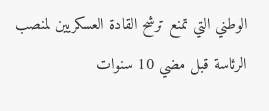الوطني التي تمنع ترشح القادة العسكريين لمنصب الرئاسة قبل مضي 10 سنوات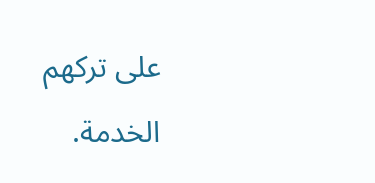على تركهم الخدمة.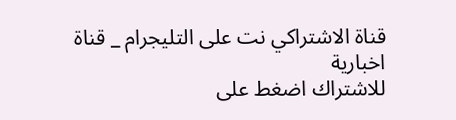قناة الاشتراكي نت على التليجرام _ قناة اخبارية
للاشتراك اضغط على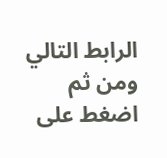الرابط التالي ومن ثم اضغط على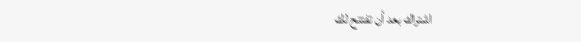اشتراك بعد أن تفتتح لك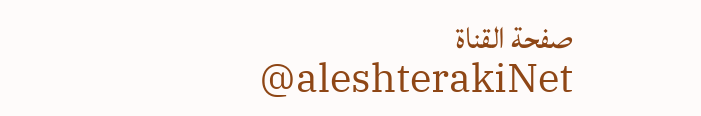صفحة القناة
@aleshterakiNet